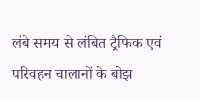लंबे समय से लंबित ट्रैफिक एवं परिवहन चालानों के बोझ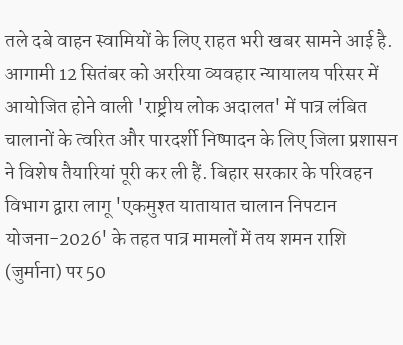तले दबे वाहन स्वामियों के लिए राहत भरी खबर सामने आई है. आगामी 12 सितंबर को अररिया व्यवहार न्यायालय परिसर में आयोजित होने वाली 'राष्ट्रीय लोक अदालत' में पात्र लंबित चालानों के त्वरित और पारदर्शी निष्पादन के लिए जिला प्रशासन ने विशेष तैयारियां पूरी कर ली हैं. बिहार सरकार के परिवहन विभाग द्वारा लागू 'एकमुश्त यातायात चालान निपटान योजना-2026' के तहत पात्र मामलों में तय शमन राशि (जुर्माना) पर 50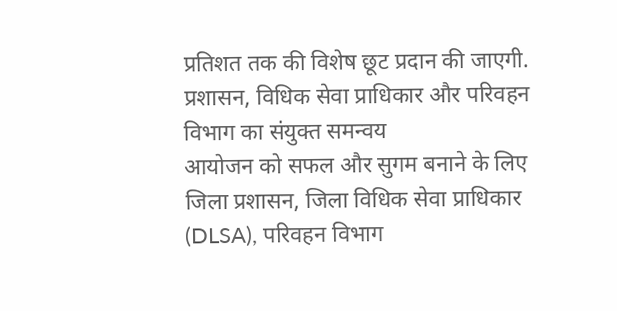प्रतिशत तक की विशेष छूट प्रदान की जाएगी.
प्रशासन, विधिक सेवा प्राधिकार और परिवहन विभाग का संयुक्त समन्वय
आयोजन को सफल और सुगम बनाने के लिए जिला प्रशासन, जिला विधिक सेवा प्राधिकार (DLSA), परिवहन विभाग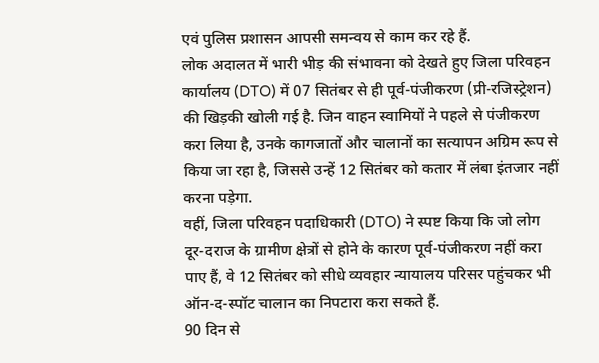एवं पुलिस प्रशासन आपसी समन्वय से काम कर रहे हैं.
लोक अदालत में भारी भीड़ की संभावना को देखते हुए जिला परिवहन कार्यालय (DTO) में 07 सितंबर से ही पूर्व-पंजीकरण (प्री-रजिस्ट्रेशन) की खिड़की खोली गई है. जिन वाहन स्वामियों ने पहले से पंजीकरण करा लिया है, उनके कागजातों और चालानों का सत्यापन अग्रिम रूप से किया जा रहा है, जिससे उन्हें 12 सितंबर को कतार में लंबा इंतजार नहीं करना पड़ेगा.
वहीं, जिला परिवहन पदाधिकारी (DTO) ने स्पष्ट किया कि जो लोग दूर-दराज के ग्रामीण क्षेत्रों से होने के कारण पूर्व-पंजीकरण नहीं करा पाए हैं, वे 12 सितंबर को सीधे व्यवहार न्यायालय परिसर पहुंचकर भी ऑन-द-स्पॉट चालान का निपटारा करा सकते हैं.
90 दिन से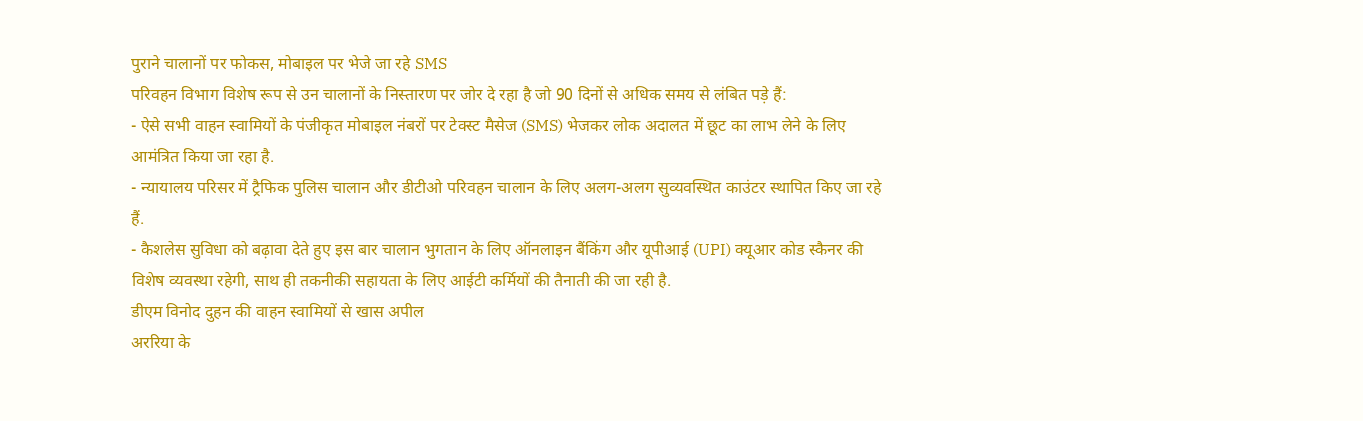पुराने चालानों पर फोकस, मोबाइल पर भेजे जा रहे SMS
परिवहन विभाग विशेष रूप से उन चालानों के निस्तारण पर जोर दे रहा है जो 90 दिनों से अधिक समय से लंबित पड़े हैं:
- ऐसे सभी वाहन स्वामियों के पंजीकृत मोबाइल नंबरों पर टेक्स्ट मैसेज (SMS) भेजकर लोक अदालत में छूट का लाभ लेने के लिए आमंत्रित किया जा रहा है.
- न्यायालय परिसर में ट्रैफिक पुलिस चालान और डीटीओ परिवहन चालान के लिए अलग-अलग सुव्यवस्थित काउंटर स्थापित किए जा रहे हैं.
- कैशलेस सुविधा को बढ़ावा देते हुए इस बार चालान भुगतान के लिए ऑनलाइन बैंकिंग और यूपीआई (UPI) क्यूआर कोड स्कैनर की विशेष व्यवस्था रहेगी, साथ ही तकनीकी सहायता के लिए आईटी कर्मियों की तैनाती की जा रही है.
डीएम विनोद दुहन की वाहन स्वामियों से खास अपील
अररिया के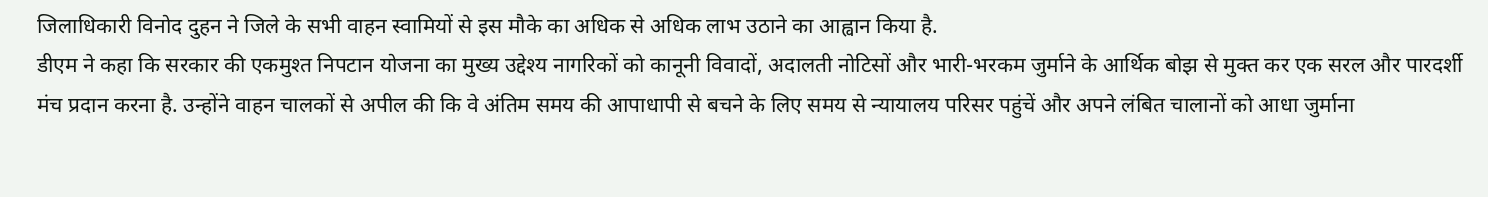जिलाधिकारी विनोद दुहन ने जिले के सभी वाहन स्वामियों से इस मौके का अधिक से अधिक लाभ उठाने का आह्वान किया है.
डीएम ने कहा कि सरकार की एकमुश्त निपटान योजना का मुख्य उद्देश्य नागरिकों को कानूनी विवादों, अदालती नोटिसों और भारी-भरकम जुर्माने के आर्थिक बोझ से मुक्त कर एक सरल और पारदर्शी मंच प्रदान करना है. उन्होंने वाहन चालकों से अपील की कि वे अंतिम समय की आपाधापी से बचने के लिए समय से न्यायालय परिसर पहुंचें और अपने लंबित चालानों को आधा जुर्माना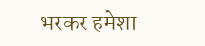भरकर हमेशा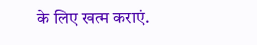के लिए खत्म कराएं.